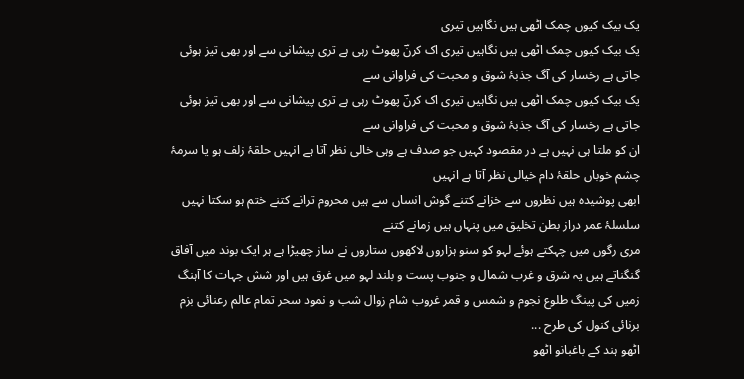یک بیک کیوں چمک اٹھی ہیں نگاہیں تیری
یک بیک کیوں چمک اٹھی ہیں نگاہیں تیری اک کرنؔ پھوٹ رہی ہے تری پیشانی سے اور بھی تیز ہوئی جاتی ہے رخسار کی آگ جذبۂ شوق و محبت کی فراوانی سے
یک بیک کیوں چمک اٹھی ہیں نگاہیں تیری اک کرنؔ پھوٹ رہی ہے تری پیشانی سے اور بھی تیز ہوئی جاتی ہے رخسار کی آگ جذبۂ شوق و محبت کی فراوانی سے
ان کو ملتا ہی نہیں ہے در مقصود کہیں جو صدف ہے وہی خالی نظر آتا ہے انہیں حلقۂ زلف ہو یا سرمۂ چشم خوباں حلقۂ دام خیالی نظر آتا ہے انہیں
ابھی پوشیدہ ہیں نظروں سے خزانے کتنے گوش انساں سے ہیں محروم ترانے کتنے ختم ہو سکتا نہیں سلسلۂ عمر دراز بطن تخلیق میں پنہاں ہیں زمانے کتنے
مری رگوں میں چہکتے ہوئے لہو کو سنو ہزاروں لاکھوں ستاروں نے ساز چھیڑا ہے ہر ایک بوند میں آفاق گنگناتے ہیں یہ شرق و غرب شمال و جنوب پست و بلند لہو میں غرق ہیں اور شش جہات کا آہنگ زمیں کی پینگ طلوع نجوم و شمس و قمر غروب شام زوال شب و نمود سحر تمام عالم رعنائی بزم برنائی کنول کی طرح ...
اٹھو ہند کے باغبانو اٹھو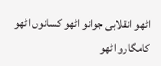اٹھو انقلابی جوانو اٹھو کسانوں اٹھو کامگارو اٹھو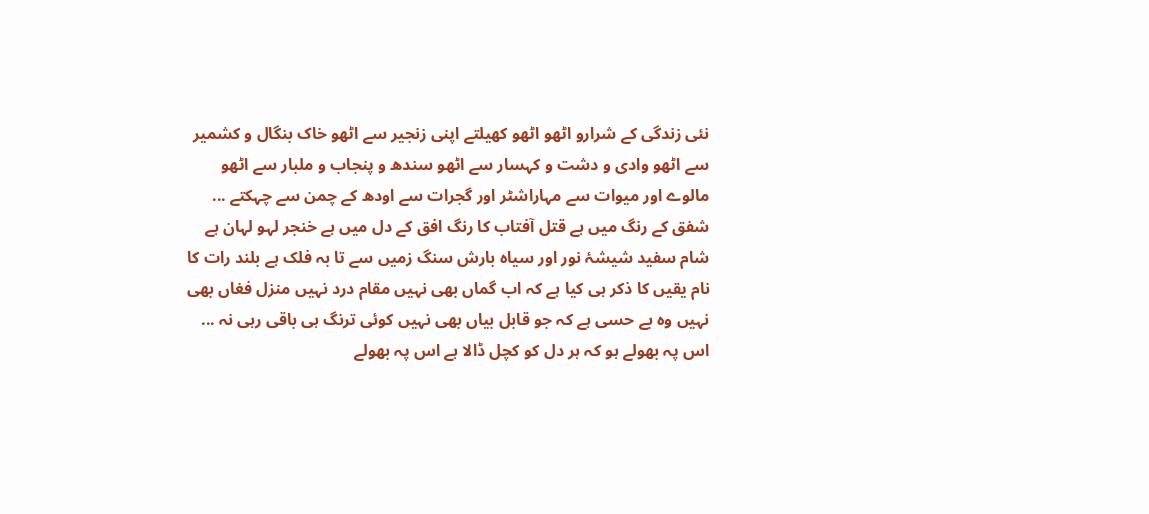نئی زندگی کے شرارو اٹھو اٹھو کھیلتے اپنی زنجیر سے اٹھو خاک بنگال و کشمیر سے اٹھو وادی و دشت و کہسار سے اٹھو سندھ و پنجاب و ملبار سے اٹھو مالوے اور میوات سے مہاراشٹر اور گجرات سے اودھ کے چمن سے چہکتے ...
شفق کے رنگ میں ہے قتل آفتاب کا رنگ افق کے دل میں ہے خنجر لہو لہان ہے شام سفید شیشۂ نور اور سیاہ بارش سنگ زمیں سے تا بہ فلک ہے بلند رات کا نام یقیں کا ذکر ہی کیا ہے کہ اب گماں بھی نہیں مقام درد نہیں منزل فغاں بھی نہیں وہ بے حسی ہے کہ جو قابل بیاں بھی نہیں کوئی ترنگ ہی باقی رہی نہ ...
اس پہ بھولے ہو کہ ہر دل کو کچل ڈالا ہے اس پہ بھولے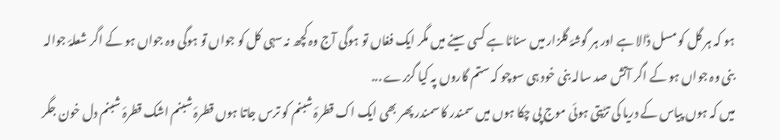ہو کہ ہر گل کو مسل ڈالا ہے اور ہر گوشۂ گلزار میں سناٹا ہے کسی سینے میں مگر ایک فغاں تو ہوگی آج وہ کچھ نہ سہی کل کو جواں تو ہوگی وہ جواں ہو کے اگر شعلۂ جوالہ بنی وہ جواں ہو کے اگر آتش صد سالہ بنی خود ہی سوچو کہ ستم گاروں پہ کیا گزرے ...
میں کہ ہوں پیاس کے دریا کی تڑپتی ہوئی موج پی چکا ہوں میں سمندر کا سمندر پھر بھی ایک اک قطرۂ شبنم کو ترس جاتا ہوں قطرۂ شبنم اشک قطرۂ شبنم دل خون جگر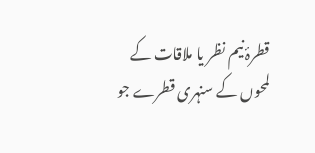قطرۂ نیم نظر یا ملاقات کے لمحوں کے سنہری قطرے جو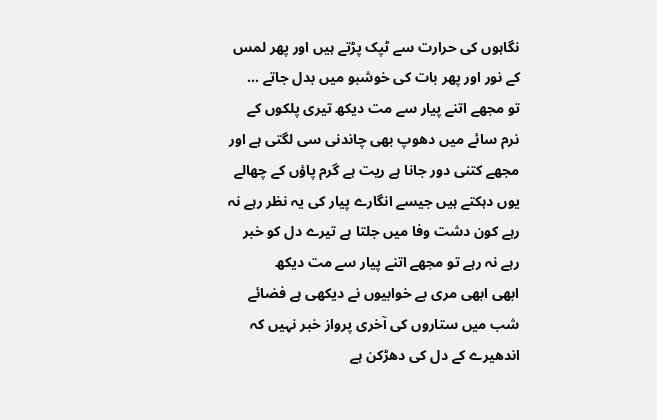نگاہوں کی حرارت سے ٹپک پڑتے ہیں اور پھر لمس کے نور اور پھر بات کی خوشبو میں بدل جاتے ...
تو مجھے اتنے پیار سے مت دیکھ تیری پلکوں کے نرم سائے میں دھوپ بھی چاندنی سی لگتی ہے اور مجھے کتنی دور جانا ہے ریت ہے گرم پاؤں کے چھالے یوں دہکتے ہیں جیسے انگارے پیار کی یہ نظر رہے نہ رہے کون دشت وفا میں جلتا ہے تیرے دل کو خبر رہے نہ رہے تو مجھے اتنے پیار سے مت دیکھ
ابھی ابھی مری بے خوابیوں نے دیکھی ہے فضائے شب میں ستاروں کی آخری پرواز خبر نہیں کہ اندھیرے کے دل کی دھڑکن ہے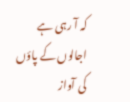کہ آ رہی ہے اجالوں کے پاؤں کی آواز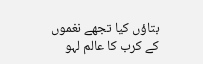بتاؤں کیا تجھے نغموں کے کرب کا عالم لہو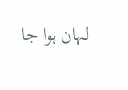لہان ہوا جا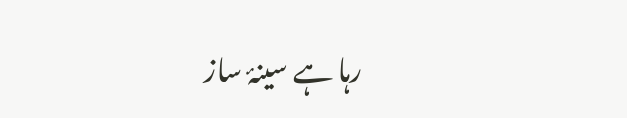رہا ہے سینۂ ساز